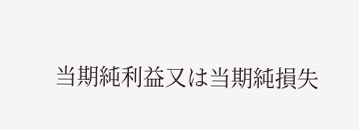当期純利益又は当期純損失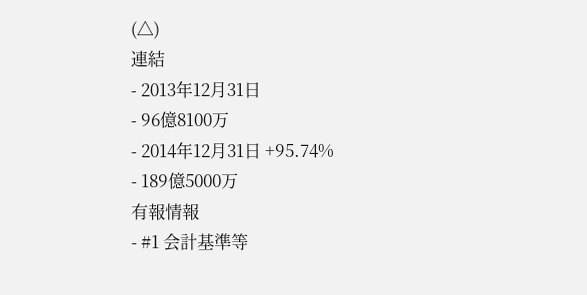(△)
連結
- 2013年12月31日
- 96億8100万
- 2014年12月31日 +95.74%
- 189億5000万
有報情報
- #1 会計基準等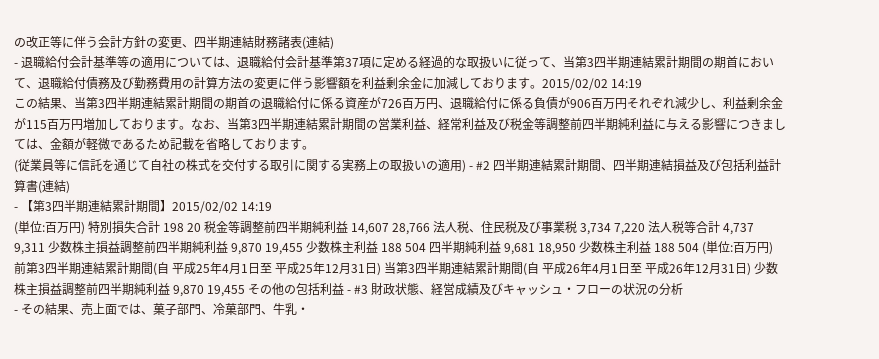の改正等に伴う会計方針の変更、四半期連結財務諸表(連結)
- 退職給付会計基準等の適用については、退職給付会計基準第37項に定める経過的な取扱いに従って、当第3四半期連結累計期間の期首において、退職給付債務及び勤務費用の計算方法の変更に伴う影響額を利益剰余金に加減しております。2015/02/02 14:19
この結果、当第3四半期連結累計期間の期首の退職給付に係る資産が726百万円、退職給付に係る負債が906百万円それぞれ減少し、利益剰余金が115百万円増加しております。なお、当第3四半期連結累計期間の営業利益、経常利益及び税金等調整前四半期純利益に与える影響につきましては、金額が軽微であるため記載を省略しております。
(従業員等に信託を通じて自社の株式を交付する取引に関する実務上の取扱いの適用) - #2 四半期連結累計期間、四半期連結損益及び包括利益計算書(連結)
- 【第3四半期連結累計期間】2015/02/02 14:19
(単位:百万円) 特別損失合計 198 20 税金等調整前四半期純利益 14,607 28,766 法人税、住民税及び事業税 3,734 7,220 法人税等合計 4,737 9,311 少数株主損益調整前四半期純利益 9,870 19,455 少数株主利益 188 504 四半期純利益 9,681 18,950 少数株主利益 188 504 (単位:百万円) 前第3四半期連結累計期間(自 平成25年4月1日至 平成25年12月31日) 当第3四半期連結累計期間(自 平成26年4月1日至 平成26年12月31日) 少数株主損益調整前四半期純利益 9,870 19,455 その他の包括利益 - #3 財政状態、経営成績及びキャッシュ・フローの状況の分析
- その結果、売上面では、菓子部門、冷菓部門、牛乳・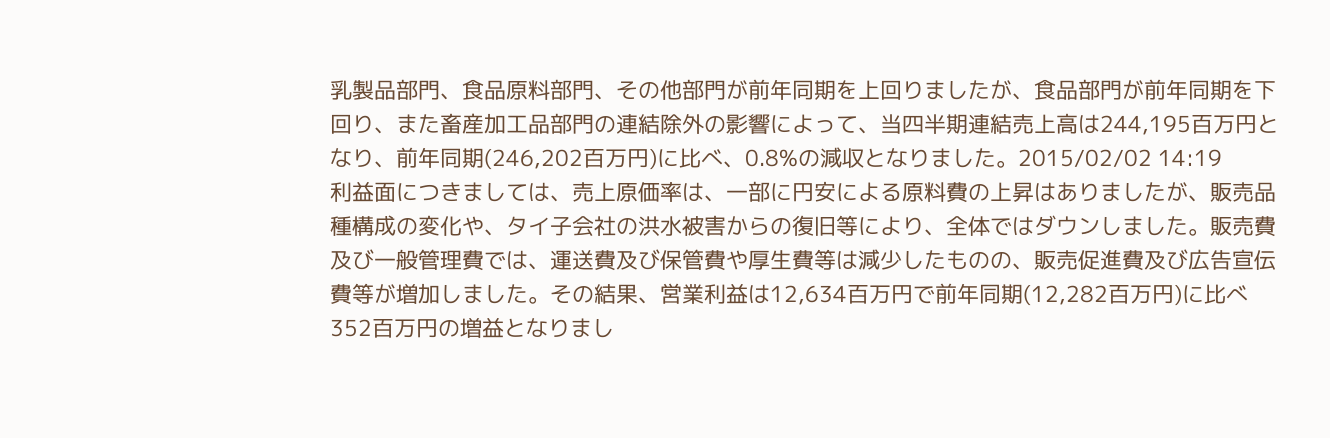乳製品部門、食品原料部門、その他部門が前年同期を上回りましたが、食品部門が前年同期を下回り、また畜産加工品部門の連結除外の影響によって、当四半期連結売上高は244,195百万円となり、前年同期(246,202百万円)に比べ、0.8%の減収となりました。2015/02/02 14:19
利益面につきましては、売上原価率は、一部に円安による原料費の上昇はありましたが、販売品種構成の変化や、タイ子会社の洪水被害からの復旧等により、全体ではダウンしました。販売費及び一般管理費では、運送費及び保管費や厚生費等は減少したものの、販売促進費及び広告宣伝費等が増加しました。その結果、営業利益は12,634百万円で前年同期(12,282百万円)に比べ352百万円の増益となりまし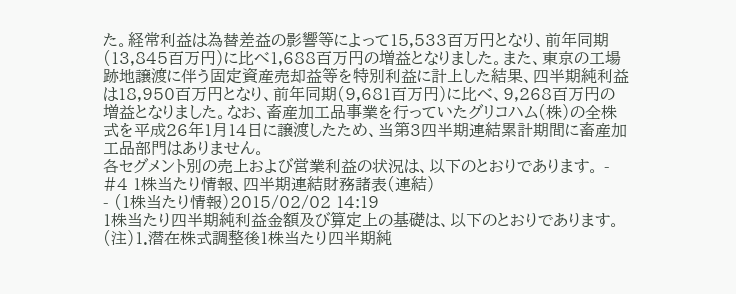た。経常利益は為替差益の影響等によって15,533百万円となり、前年同期(13,845百万円)に比べ1,688百万円の増益となりました。また、東京の工場跡地譲渡に伴う固定資産売却益等を特別利益に計上した結果、四半期純利益は18,950百万円となり、前年同期(9,681百万円)に比べ、9,268百万円の増益となりました。なお、畜産加工品事業を行っていたグリコハム(株)の全株式を平成26年1月14日に譲渡したため、当第3四半期連結累計期間に畜産加工品部門はありません。
各セグメント別の売上および営業利益の状況は、以下のとおりであります。 - #4 1株当たり情報、四半期連結財務諸表(連結)
- (1株当たり情報)2015/02/02 14:19
1株当たり四半期純利益金額及び算定上の基礎は、以下のとおりであります。
(注)1.潜在株式調整後1株当たり四半期純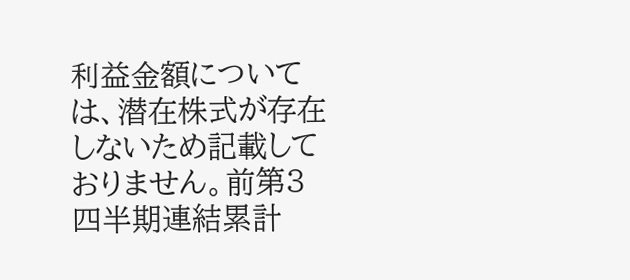利益金額については、潜在株式が存在しないため記載しておりません。前第3四半期連結累計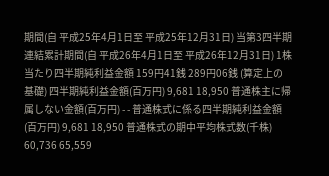期間(自 平成25年4月1日至 平成25年12月31日) 当第3四半期連結累計期間(自 平成26年4月1日至 平成26年12月31日) 1株当たり四半期純利益金額 159円41銭 289円06銭 (算定上の基礎) 四半期純利益金額(百万円) 9,681 18,950 普通株主に帰属しない金額(百万円) - - 普通株式に係る四半期純利益金額(百万円) 9,681 18,950 普通株式の期中平均株式数(千株) 60,736 65,559